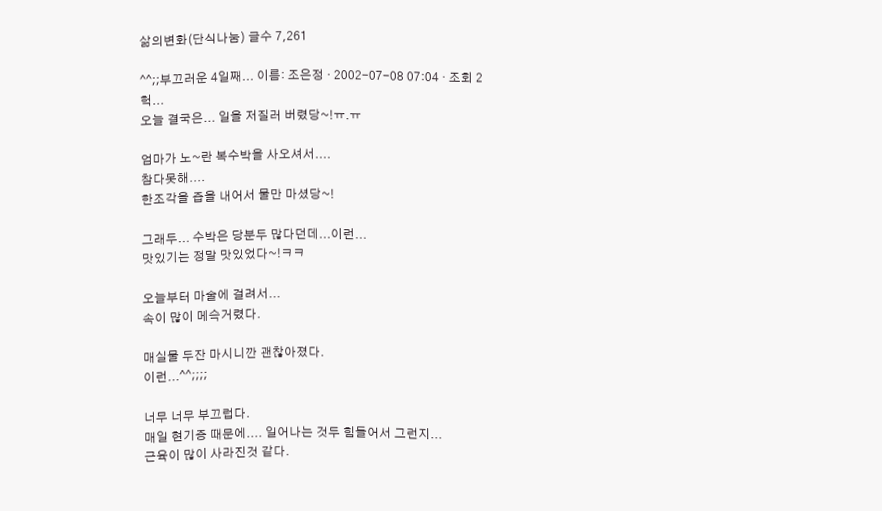삶의변화(단식나눔) 글수 7,261

^^;;부끄러운 4일째... 이름: 조은정 · 2002-07-08 07:04 · 조회 2
헉...
오늘 결국은... 일을 저질러 버렸당~!ㅠ.ㅠ

엄마가 노~란 복수박을 사오셔서....
참다못해....
한조각을 즙을 내어서 물만 마셨당~!

그래두... 수박은 당분두 많다던데...이런...
맛있기는 정말 맛있었다~!ㅋㅋ

오늘부터 마술에 걸려서...
속이 많이 메슥거렸다.

매실물 두잔 마시니깐 괜찮아졌다.
이런...^^;;;;

너무 너무 부끄럽다.
매일 현기증 때문에.... 일어나는 것두 힘들어서 그런지...
근육이 많이 사라진것 같다.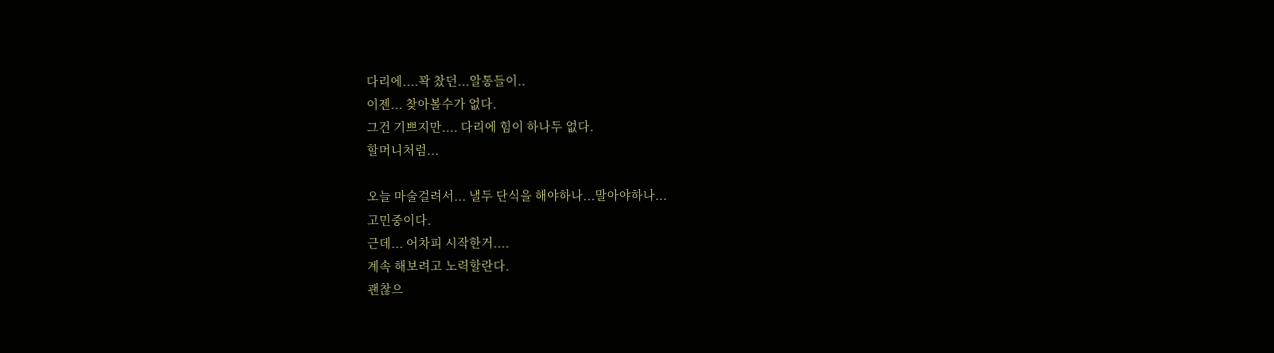다리에....꽉 찼던...알통들이..
이젠... 찾아볼수가 없다.
그건 기쁘지만.... 다리에 힘이 하나두 없다.
할머니처럼...

오늘 마술걸려서... 낼두 단식을 해야하나...말아야하나...
고민중이다.
근데... 어차피 시작한거....
계속 해보려고 노력할란다.
괜찮으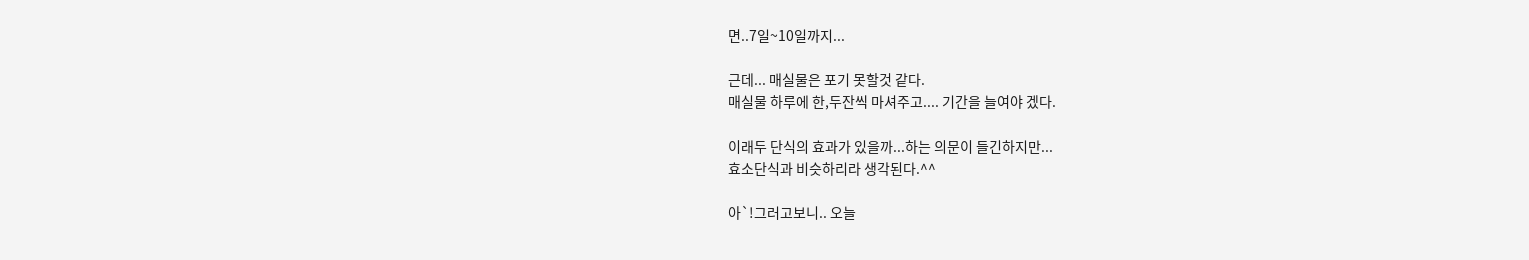면..7일~10일까지...

근데... 매실물은 포기 못할것 같다.
매실물 하루에 한,두잔씩 마셔주고.... 기간을 늘여야 겠다.

이래두 단식의 효과가 있을까...하는 의문이 들긴하지만...
효소단식과 비슷하리라 생각된다.^^

아`!그러고보니.. 오늘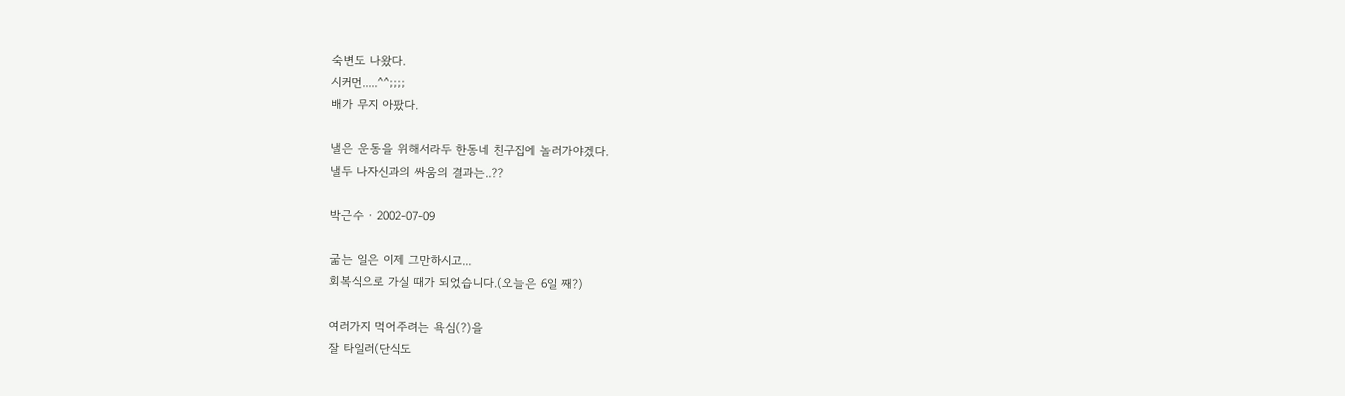숙변도 나왔다.
시커먼.....^^;;;;
배가 무지 아팠다.

낼은 운동을 위해서라두 한동네 친구집에 놀러가야겠다.
낼두 나자신과의 싸움의 결과는..??

박근수 · 2002-07-09

굶는 일은 이제 그만하시고...
회복식으로 가실 때가 되었습니다.(오늘은 6일 째?)

여러가지 먹어주려는 욕심(?)을
잘 타일러(단식도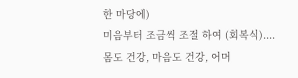한 마당에)
미음부터 조금씩 조절 하여 (회복식)....
몸도 건강, 마음도 건강, 어머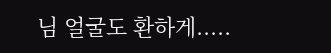님 얼굴도 환하게.....